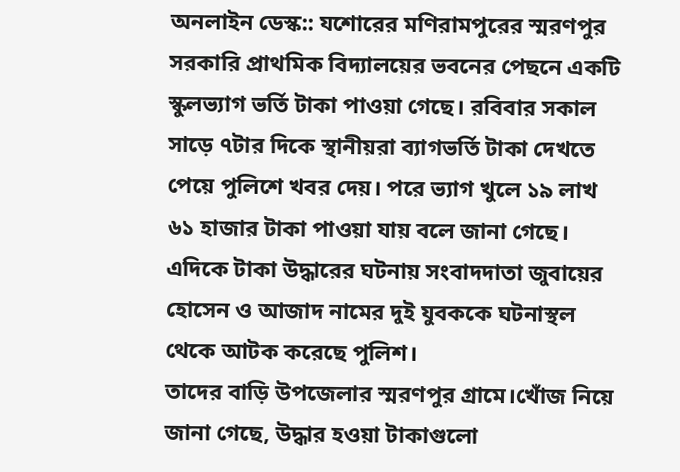অনলাইন ডেস্ক:: যশোরের মণিরামপুরের স্মরণপুর সরকারি প্রাথমিক বিদ্যালয়ের ভবনের পেছনে একটি স্কুলভ্যাগ ভর্তি টাকা পাওয়া গেছে। রবিবার সকাল সাড়ে ৭টার দিকে স্থানীয়রা ব্যাগভর্তি টাকা দেখতে পেয়ে পুলিশে খবর দেয়। পরে ভ্যাগ খুলে ১৯ লাখ ৬১ হাজার টাকা পাওয়া যায় বলে জানা গেছে।
এদিকে টাকা উদ্ধারের ঘটনায় সংবাদদাতা জুবায়ের হোসেন ও আজাদ নামের দুই যুবককে ঘটনাস্থল থেকে আটক করেছে পুলিশ।
তাদের বাড়ি উপজেলার স্মরণপুর গ্রামে।খোঁজ নিয়ে জানা গেছে, উদ্ধার হওয়া টাকাগুলো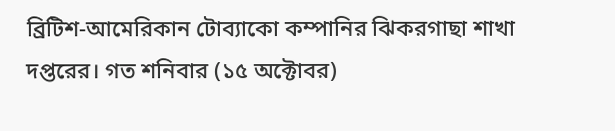ব্রিটিশ-আমেরিকান টোব্যাকো কম্পানির ঝিকরগাছা শাখা দপ্তরের। গত শনিবার (১৫ অক্টোবর)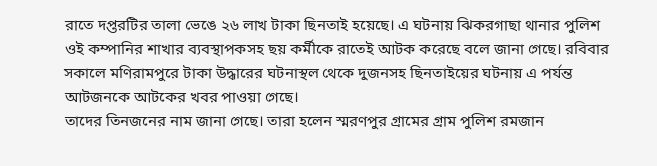রাতে দপ্তরটির তালা ভেঙে ২৬ লাখ টাকা ছিনতাই হয়েছে। এ ঘটনায় ঝিকরগাছা থানার পুলিশ ওই কম্পানির শাখার ব্যবস্থাপকসহ ছয় কর্মীকে রাতেই আটক করেছে বলে জানা গেছে। রবিবার সকালে মণিরামপুরে টাকা উদ্ধারের ঘটনাস্থল থেকে দুজনসহ ছিনতাইয়ের ঘটনায় এ পর্যন্ত আটজনকে আটকের খবর পাওয়া গেছে।
তাদের তিনজনের নাম জানা গেছে। তারা হলেন স্মরণপুর গ্রামের গ্রাম পুলিশ রমজান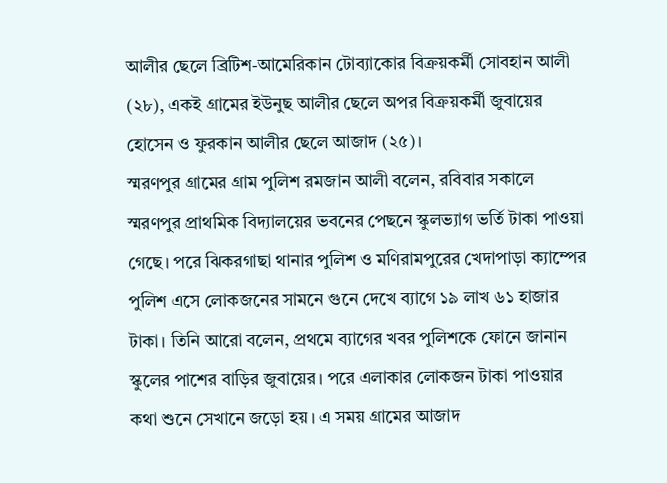আলীর ছেলে ব্রিটিশ-আমেরিকান টোব্যাকোর বিক্রয়কর্মী সোবহান আলী (২৮), একই গ্রামের ইউনুছ আলীর ছেলে অপর বিক্রয়কর্মী জুবায়ের হোসেন ও ফুরকান আলীর ছেলে আজাদ (২৫)।
স্মরণপুর গ্রামের গ্রাম পুলিশ রমজান আলী বলেন, রবিবার সকালে স্মরণপুর প্রাথমিক বিদ্যালয়ের ভবনের পেছনে স্কুলভ্যাগ ভর্তি টাকা পাওয়া গেছে। পরে ঝিকরগাছা থানার পুলিশ ও মণিরামপুরের খেদাপাড়া ক্যাম্পের পুলিশ এসে লোকজনের সামনে গুনে দেখে ব্যাগে ১৯ লাখ ৬১ হাজার টাকা। তিনি আরো বলেন, প্রথমে ব্যাগের খবর পুলিশকে ফোনে জানান স্কুলের পাশের বাড়ির জুবায়ের। পরে এলাকার লোকজন টাকা পাওয়ার কথা শুনে সেখানে জড়ো হয়। এ সময় গ্রামের আজাদ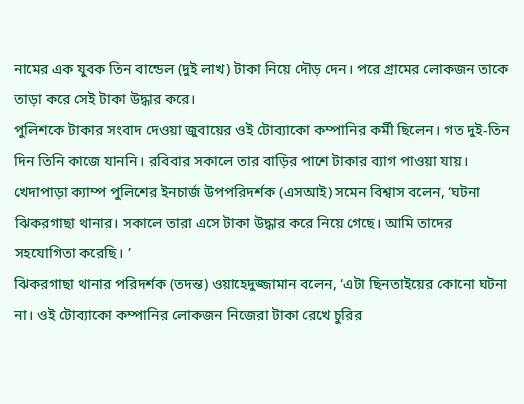নামের এক যুবক তিন বান্ডেল (দুই লাখ) টাকা নিয়ে দৌড় দেন। পরে গ্রামের লোকজন তাকে তাড়া করে সেই টাকা উদ্ধার করে।
পুলিশকে টাকার সংবাদ দেওয়া জুবায়ের ওই টোব্যাকো কম্পানির কর্মী ছিলেন। গত দুই-তিন দিন তিনি কাজে যাননি। রবিবার সকালে তার বাড়ির পাশে টাকার ব্যাগ পাওয়া যায়।
খেদাপাড়া ক্যাম্প পুলিশের ইনচার্জ উপপরিদর্শক (এসআই) সমেন বিশ্বাস বলেন, ‘ঘটনা ঝিকরগাছা থানার। সকালে তারা এসে টাকা উদ্ধার করে নিয়ে গেছে। আমি তাদের সহযোগিতা করেছি। ’
ঝিকরগাছা থানার পরিদর্শক (তদন্ত) ওয়াহেদুজ্জামান বলেন, ‘এটা ছিনতাইয়ের কোনো ঘটনা না। ওই টোব্যাকো কম্পানির লোকজন নিজেরা টাকা রেখে চুরির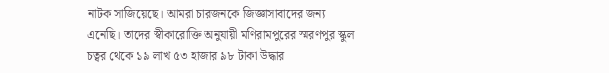নাটক সাজিয়েছে। আমরা চারজনকে জিজ্ঞাসাবাদের জন্য এনেছি। তাদের স্বীকারোক্তি অনুযায়ী মণিরামপুরের স্মরণপুর স্কুল চত্বর থেকে ১৯ লাখ ৫৩ হাজার ৯৮ টাকা উদ্ধার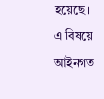হয়েছে। এ বিষয়ে আইনগত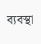ব্যবস্থা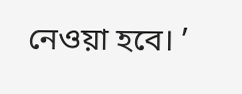নেওয়া হবে। ’